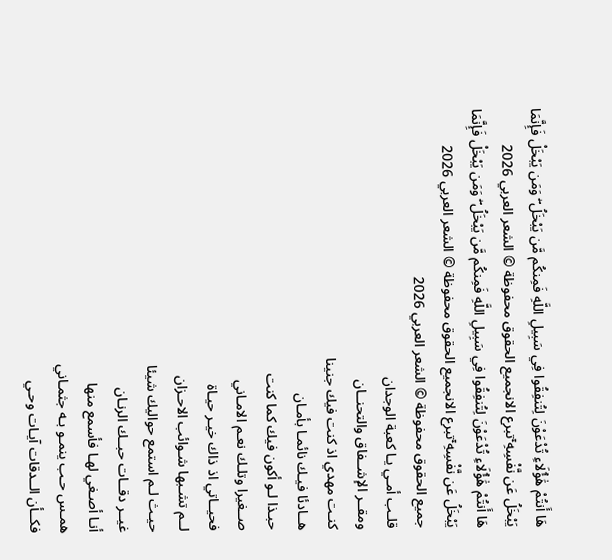هَا أَنتُمْ هَٰؤُلَاءِ تُدْعَوْنَ لِتُنفِقُوا فِي سَبِيلِ اللَّهِ فَمِنكُم مَّن يَبْخَلُ ۖ وَمَن يَبْخَلْ فَإِنَّمَا يَبْخَلُ عَن نَّفْسِهِ ۚتبرع الانجميع الحقوق محفوظة © الشعر العربي 2026
هَا أَنتُمْ هَٰؤُلَاءِ تُدْعَوْنَ لِتُنفِقُوا فِي سَبِيلِ اللَّهِ فَمِنكُم مَّن يَبْخَلُ ۖ وَمَن يَبْخَلْ فَإِنَّمَا يَبْخَلُ عَن نَّفْسِهِ ۚتبرع الانجميع الحقوق محفوظة © الشعر العربي 2026
جميع الحقوق محفوظة © الشعر العربي 2026
قلـب أمـي يـا كعبة الوجدان
ومقــر الإشــفاق والتحنــان
كنـت مهدي اذ كنت فيك جنينا
هــادئا فيـك نائمـا بأمـان
حبـذا لـو أكون فيك كما كنت
صــغيرا وتلـك نعـم الامـاني
فحيــاتي اذ ذاك خيـر حيـاة
لــم تشـبها شـوائب الاحـزان
حيـث لـم استمع حواليك شيئا
غيــر دقــات حبــك الرنـان
أنـا أصـغي لهـا فأسمع منها
همـس حـب ينمـو بـه جثمـاني
فكــأن الــدقات آيـات وحـي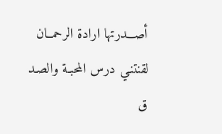أصـــدرتها ارادة الرحمــان
لقنتنـي درس المحبـة والصـد
ق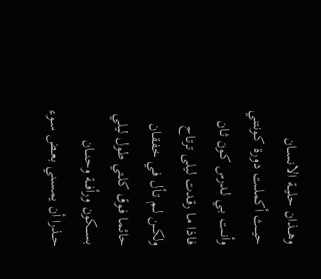وهـــذان حليــة الانســان
حيــث أكملــت دورة كـونتني
وأنــت بـي لـدرس كـون ثـان
فـاذا مـا رقـدت ليلى ترتاح
ولكــن لـم تـأل فـي خفقـان
حائمـا فـوق كلـتي طول ليلي
بســـكون ورأفـــة وحنـــان
حــذرا أن يمسـني بعـض سـوء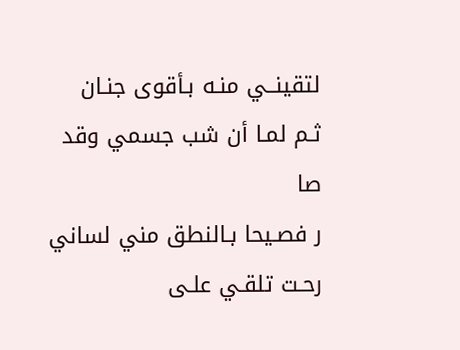لتقينــي منـه بـأقوى جنـان
ثـم لمـا أن شب جسمي وقد صا
ر فصـيحا بـالنطق مني لساني
رحـت تلقـي علـى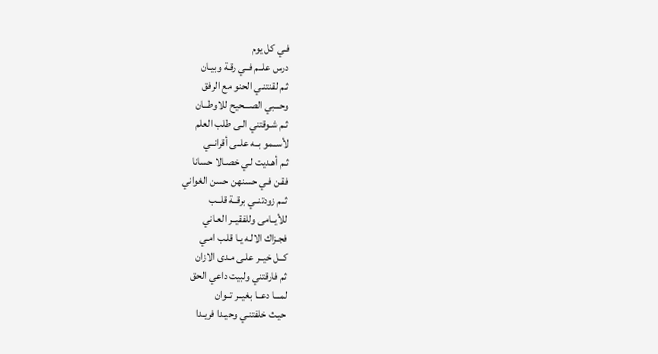فـي كل يوم
درس علــم فــي رقـة وبيـان
ثـم لقنتنـي الحنو مع الرفق
وحـــبي الصـــحيح للاوطــان
ثـم شـوقتني الـى طلب العلم
لأســمو بــه علــى أقرانــي
ثـم أهـديت لـي خصـالا حسانا
فقـن فـي حسنهن حسن الغواني
ثــم زودتنــي برقــة قلــب
للأيــامى وللفقيــر العـاني
فجـزاك الالـه يـا قلـب امـي
كــل خيــر علـى مـدى الازان
ثم فارقتني ولبيت داعي الحق
لمـــا دعــا بغيــر تــوان
حيـث خلفتنـي وحيـدا فريـدا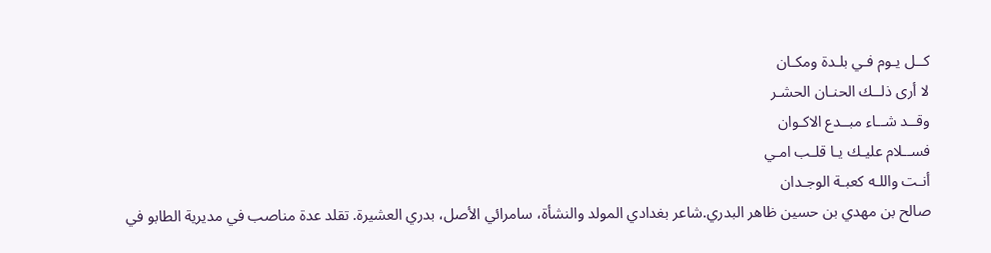كــل يـوم فـي بلـدة ومكـان
لا أرى ذلــك الحنـان الحشـر
وقــد شــاء مبــدع الاكـوان
فســلام عليـك يـا قلـب امـي
أنـت واللـه كعبـة الوجـدان
صالح بن مهدي بن حسين ظاهر البدري.شاعر بغدادي المولد والنشأة، سامرائي الأصل، بدري العشيرة. تقلد عدة مناصب في مديرية الطابو في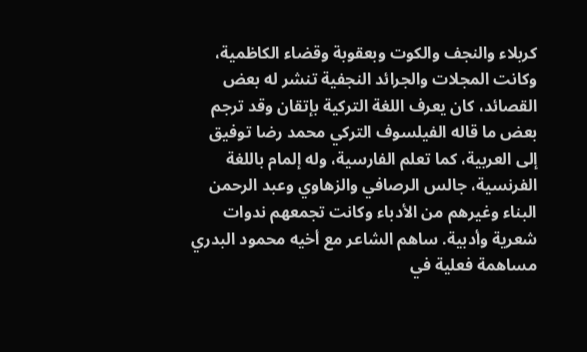كربلاء والنجف والكوت وبعقوبة وقضاء الكاظمية، وكانت المجلات والجرائد النجفية تنشر له بعض القصائد، كان يعرف اللغة التركية بإتقان وقد ترجم بعض ما قاله الفيلسوف التركي محمد رضا توفيق إلى العربية، كما تعلم الفارسية، وله إلمام باللغة الفرنسية، جالس الرصافي والزهاوي وعبد الرحمن البناء وغيرهم من الأدباء وكانت تجمعهم ندوات شعرية وأدبية. ساهم الشاعر مع أخيه محمود البدري مساهمة فعلية في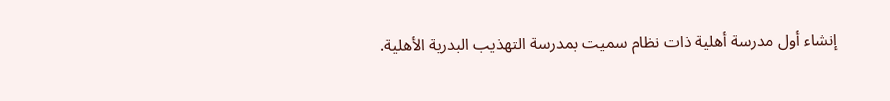إنشاء أول مدرسة أهلية ذات نظام سميت بمدرسة التهذيب البدرية الأهلية.